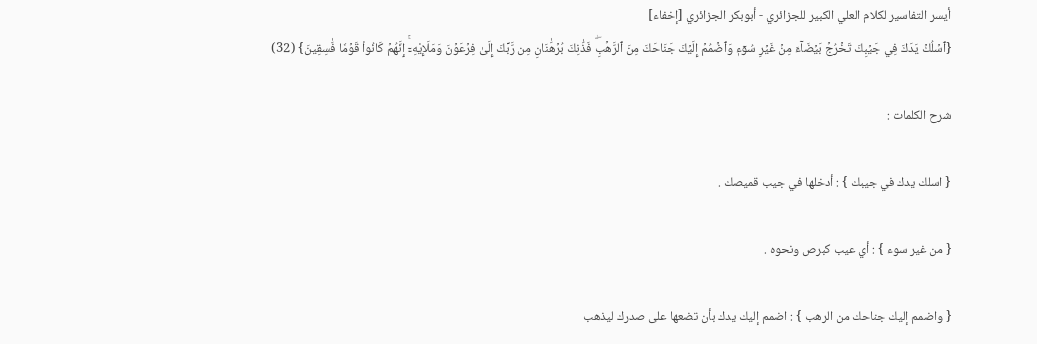أيسر التفاسير لكلام العلي الكبير للجزائري - أبوبكر الجزائري [إخفاء]
{ٱسۡلُكۡ يَدَكَ فِي جَيۡبِكَ تَخۡرُجۡ بَيۡضَآءَ مِنۡ غَيۡرِ سُوٓءٖ وَٱضۡمُمۡ إِلَيۡكَ جَنَاحَكَ مِنَ ٱلرَّهۡبِۖ فَذَٰنِكَ بُرۡهَٰنَانِ مِن رَّبِّكَ إِلَىٰ فِرۡعَوۡنَ وَمَلَإِيْهِۦٓۚ إِنَّهُمۡ كَانُواْ قَوۡمٗا فَٰسِقِينَ} (32)

شرح الكلمات :

{ اسلك يدك في جيبك } : أدخلها في جيب قميصك .

{ من غير سوء } : أي عيب كبرص ونحوه .

{ واضمم إليك جناحك من الرهب } : اضمم إليك يدك بأن تضعها على صدرك ليذهب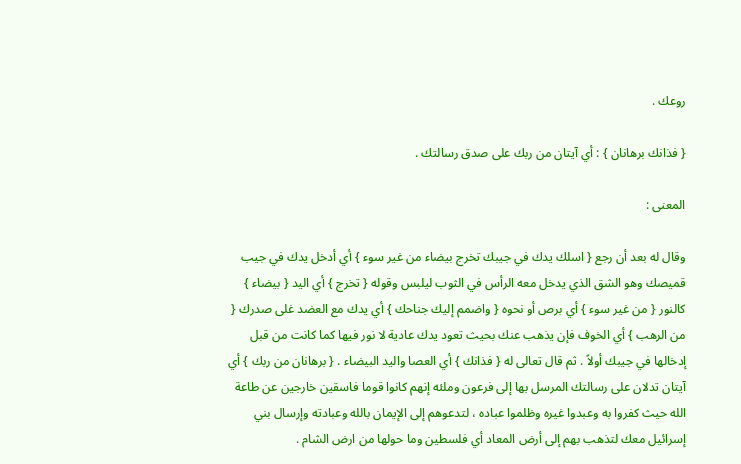روعك .

{ فذانك برهانان } : أي آيتان من ربك على صدق رسالتك .

المعنى :

وقال له بعد أن رجع { اسلك يدك في جيبك تخرج بيضاء من غير سوء } أي أدخل يدك في جيب قميصك وهو الشق الذي يدخل معه الرأس في الثوب ليلبس وقوله { تخرج } أي اليد { بيضاء } كالنور { من غير سوء } أي برص أو نحوه { واضمم إليك جناحك } أي يدك مع العضد غلى صدرك { من الرهب } أي الخوف فإن يذهب عنك بحيث تعود يدك عادية لا نور فيها كما كانت من قبل إدخالها في جيبك أولاً . ثم قال تعالى له { فذانك } أي العصا واليد البيضاء . { برهانان من ربك } أي آيتان تدلان على رسالتك المرسل بها إلى فرعون وملئه إنهم كانوا قوما فاسقين خارجين عن طاعة الله حيث كفروا به وعبدوا غيره وظلموا عباده ، لتدعوهم إلى الإيمان بالله وعبادته وإرسال بني إسرائيل معك لتذهب بهم إلى أرض المعاد أي فلسطين وما حولها من ارض الشام .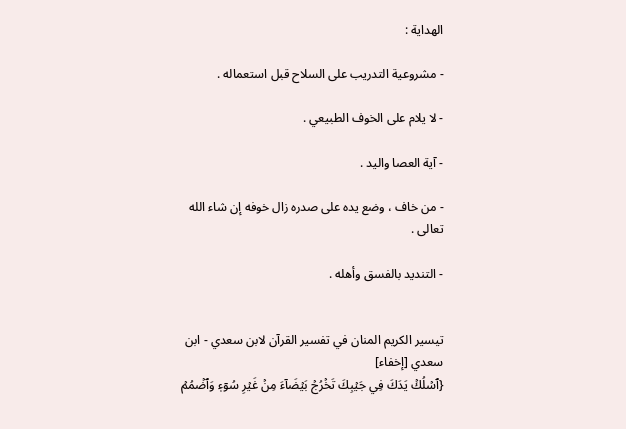الهداية :

- مشروعية التدريب على السلاح قبل استعماله .

- لا يلام على الخوف الطبيعي .

- آية العصا واليد .

- من خاف ، وضع يده على صدره زال خوفه إن شاء الله تعالى .

- التنديد بالفسق وأهله .


تيسير الكريم المنان في تفسير القرآن لابن سعدي - ابن سعدي [إخفاء]
{ٱسۡلُكۡ يَدَكَ فِي جَيۡبِكَ تَخۡرُجۡ بَيۡضَآءَ مِنۡ غَيۡرِ سُوٓءٖ وَٱضۡمُمۡ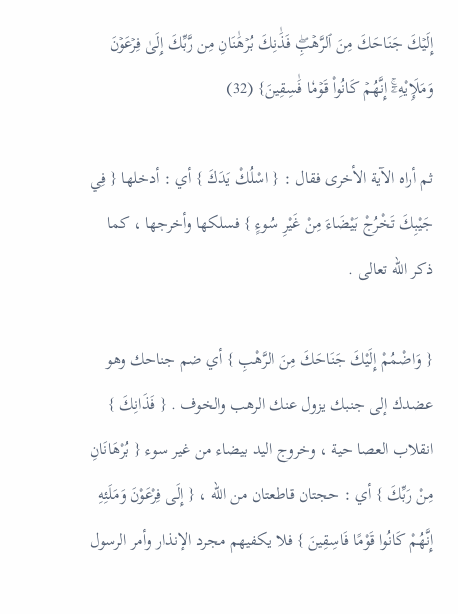إِلَيۡكَ جَنَاحَكَ مِنَ ٱلرَّهۡبِۖ فَذَٰنِكَ بُرۡهَٰنَانِ مِن رَّبِّكَ إِلَىٰ فِرۡعَوۡنَ وَمَلَإِيْهِۦٓۚ إِنَّهُمۡ كَانُواْ قَوۡمٗا فَٰسِقِينَ} (32)

ثم أراه الآية الأخرى فقال : { اسْلُكْ يَدَكَ } أي : أدخلها { فِي جَيْبِكَ تَخْرُجْ بَيْضَاءَ مِنْ غَيْرِ سُوءٍ } فسلكها وأخرجها ، كما ذكر اللّه تعالى .

{ وَاضْمُمْ إِلَيْكَ جَنَاحَكَ مِنَ الرَّهْبِ } أي ضم جناحك وهو عضدك إلى جنبك يزول عنك الرهب والخوف . { فَذَانِكَ } انقلاب العصا حية ، وخروج اليد بيضاء من غير سوء { بُرْهَانَانِ مِنْ رَبِّكَ } أي : حجتان قاطعتان من اللّه ، { إِلَى فِرْعَوْنَ وَمَلَئِهِ إِنَّهُمْ كَانُوا قَوْمًا فَاسِقِينَ } فلا يكفيهم مجرد الإنذار وأمر الرسول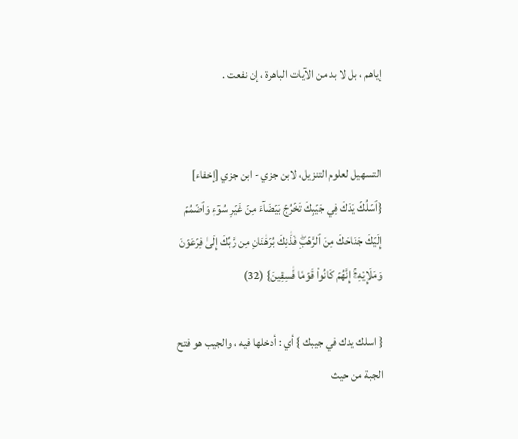إياهم ، بل لا بد من الآيات الباهرة ، إن نفعت .


التسهيل لعلوم التنزيل، لابن جزي - ابن جزي [إخفاء]
{ٱسۡلُكۡ يَدَكَ فِي جَيۡبِكَ تَخۡرُجۡ بَيۡضَآءَ مِنۡ غَيۡرِ سُوٓءٖ وَٱضۡمُمۡ إِلَيۡكَ جَنَاحَكَ مِنَ ٱلرَّهۡبِۖ فَذَٰنِكَ بُرۡهَٰنَانِ مِن رَّبِّكَ إِلَىٰ فِرۡعَوۡنَ وَمَلَإِيْهِۦٓۚ إِنَّهُمۡ كَانُواْ قَوۡمٗا فَٰسِقِينَ} (32)

{ اسلك يدك في جيبك } أي : أدخلها فيه ، والجيب هو فتح الجبة من حيث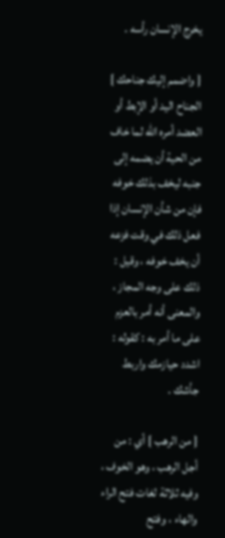يخرج الإنسان رأسه .

{ واضمم إليك جناحك } الجناح اليد أو الإبط أو العضد أمره الله لما خاف من الحية أن يضمه إلى جنبه ليخف بذلك خوفه فإن من شأن الإنسان إذا فعل ذلك في وقت فزعه أن يخف خوفه ، وقيل : ذلك على وجه المجاز ، والمعنى أنه أمر بالعزم على ما أمر به : كقوله : اشدد حيازمك واربط جأشك .

{ من الرهب } أي : من أجل الرهب ، وهو الخوف ، وفيه ثلاثة لغات فتح الراء والهاء ، وفتح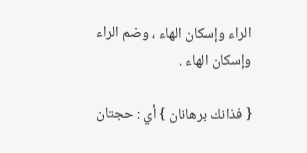الراء وإسكان الهاء ، وضم الراء وإسكان الهاء .

{ فذانك برهانان } أي : حجتان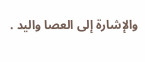والإشارة إلى العصا واليد .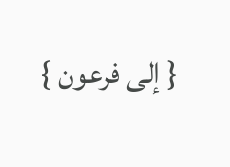{ إلى فرعون }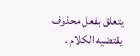يتعلق بفعل محذوف يقتضيه الكلام .